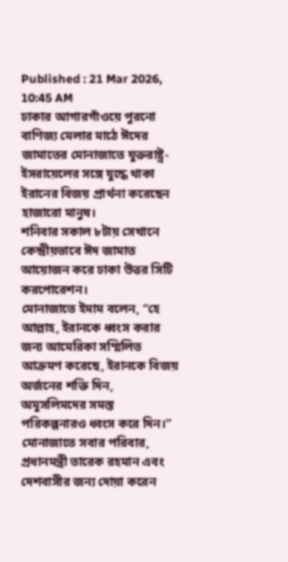Published : 21 Mar 2026, 10:45 AM
ঢাকার আগারগাঁওয়ে পুরনো বাণিজ্য মেলার মাঠে ঈদের জামাতের মোনাজাতে যুক্তরাষ্ট্র-ইসরায়েলের সঙ্গে যুদ্ধে থাকা ইরানের বিজয় প্রার্থনা করেছেন হাজারো মানুষ।
শনিবার সকাল ৮টায় সেখানে কেন্দ্রীয়ভাবে ঈদ জামাত আয়োজন করে ঢাকা উত্তর সিটি করপোরেশন।
মোনাজাতে ইমাম বলেন, “হে আল্লাহ, ইরানকে ধ্বংস করার জন্য আমেরিকা সম্মিলিত আক্রমণ করেছে, ইরানকে বিজয় অর্জনের শক্তি দিন, অমুসলিমদের সমস্ত পরিকল্পনারও ধ্বংস করে দিন।”
মোনাজাতে সবার পরিবার, প্রধানমন্ত্রী তারেক রহমান এবং দেশবাসীর জন্য দোয়া করেন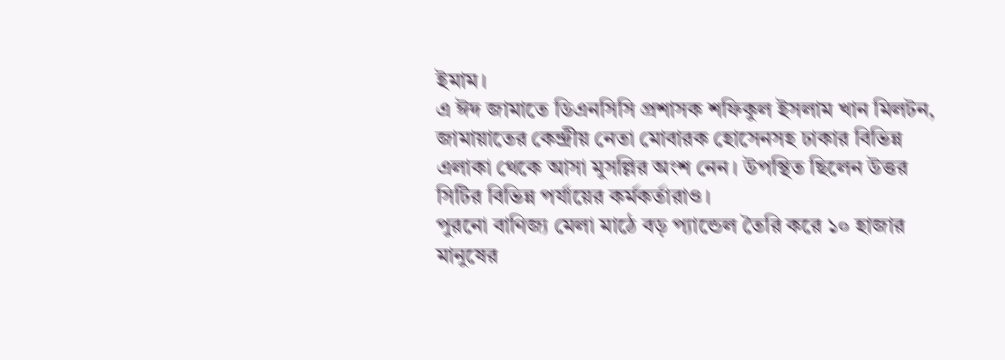ইমাম।
এ ঈদ জামাতে ডিএনসিসি প্রশাসক শফিকুল ইসলাম খান মিলটন, জামায়াতের কেন্দ্রীয় নেতা মোবারক হোসেনসহ ঢাকার বিভিন্ন এলাকা থেকে আসা মুসল্লির অংশ নেন। উপস্থিত ছিলেন উত্তর সিটির বিভিন্ন পর্যায়ের কর্মকর্তারাও।
পুরনো বাণিজ্য মেলা মাঠে বড় প্যান্ডেল তৈরি করে ১০ হাজার মানুষের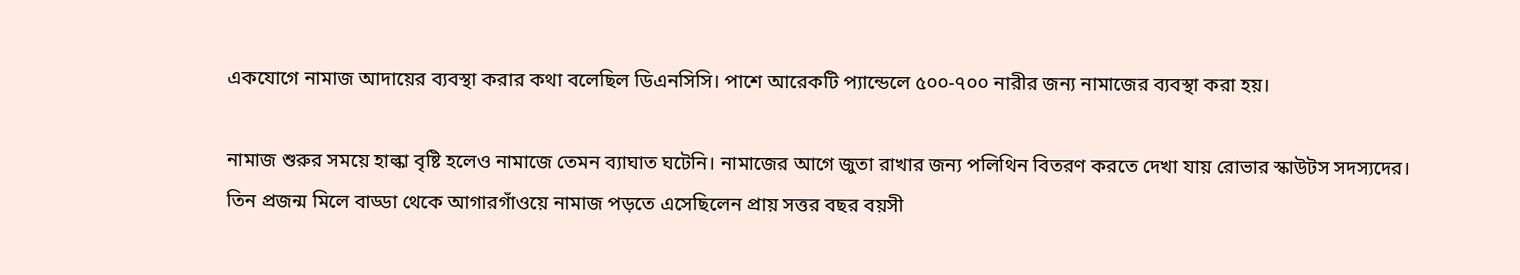একযোগে নামাজ আদায়ের ব্যবস্থা করার কথা বলেছিল ডিএনসিসি। পাশে আরেকটি প্যান্ডেলে ৫০০-৭০০ নারীর জন্য নামাজের ব্যবস্থা করা হয়।

নামাজ শুরুর সময়ে হাল্কা বৃষ্টি হলেও নামাজে তেমন ব্যাঘাত ঘটেনি। নামাজের আগে জুতা রাখার জন্য পলিথিন বিতরণ করতে দেখা যায় রোভার স্কাউটস সদস্যদের।
তিন প্রজন্ম মিলে বাড্ডা থেকে আগারগাঁওয়ে নামাজ পড়তে এসেছিলেন প্রায় সত্তর বছর বয়সী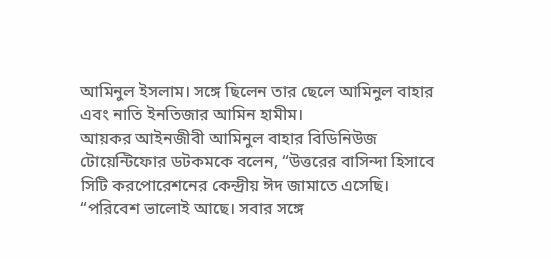আমিনুল ইসলাম। সঙ্গে ছিলেন তার ছেলে আমিনুল বাহার এবং নাতি ইনতিজার আমিন হামীম।
আয়কর আইনজীবী আমিনুল বাহার বিডিনিউজ টোয়েন্টিফোর ডটকমকে বলেন, “উত্তরের বাসিন্দা হিসাবে সিটি করপোরেশনের কেন্দ্রীয় ঈদ জামাতে এসেছি।
“পরিবেশ ভালোই আছে। সবার সঙ্গে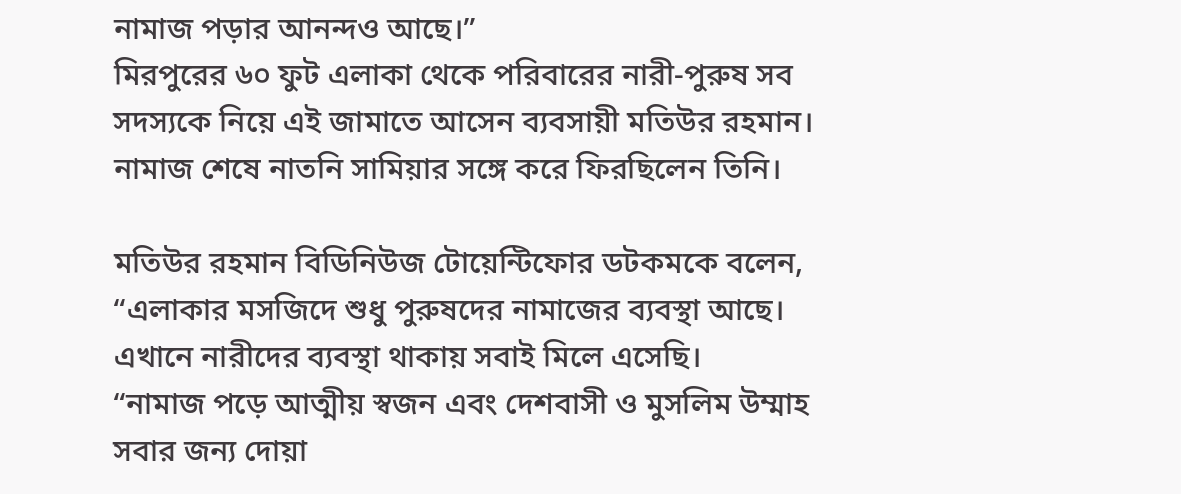নামাজ পড়ার আনন্দও আছে।”
মিরপুরের ৬০ ফুট এলাকা থেকে পরিবারের নারী-পুরুষ সব সদস্যকে নিয়ে এই জামাতে আসেন ব্যবসায়ী মতিউর রহমান। নামাজ শেষে নাতনি সামিয়ার সঙ্গে করে ফিরছিলেন তিনি।

মতিউর রহমান বিডিনিউজ টোয়েন্টিফোর ডটকমকে বলেন, “এলাকার মসজিদে শুধু পুরুষদের নামাজের ব্যবস্থা আছে। এখানে নারীদের ব্যবস্থা থাকায় সবাই মিলে এসেছি।
“নামাজ পড়ে আত্মীয় স্বজন এবং দেশবাসী ও মুসলিম উম্মাহ সবার জন্য দোয়া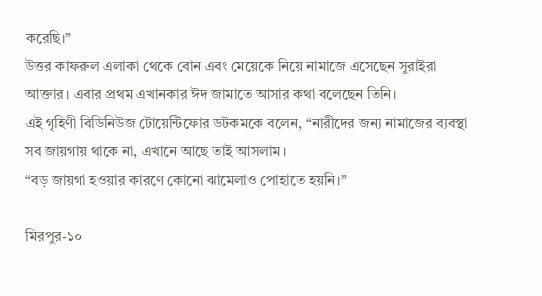করেছি।”
উত্তর কাফরুল এলাকা থেকে বোন এবং মেয়েকে নিয়ে নামাজে এসেছেন সুরাইরা আক্তার। এবার প্রথম এখানকার ঈদ জামাতে আসার কথা বলেছেন তিনি।
এই গৃহিণী বিডিনিউজ টোয়েন্টিফোর ডটকমকে বলেন, “নারীদের জন্য নামাজের ব্যবস্থা সব জায়গায় থাকে না, এখানে আছে তাই আসলাম।
“বড় জায়গা হওয়ার কারণে কোনো ঝামেলাও পোহাতে হয়নি।”

মিরপুর-১০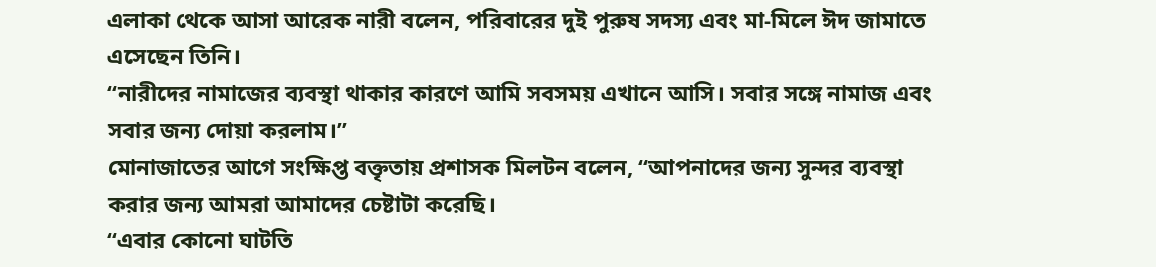এলাকা থেকে আসা আরেক নারী বলেন, পরিবারের দুই পুরুষ সদস্য এবং মা-মিলে ঈদ জামাতে এসেছেন তিনি।
“নারীদের নামাজের ব্যবস্থা থাকার কারণে আমি সবসময় এখানে আসি। সবার সঙ্গে নামাজ এবং সবার জন্য দোয়া করলাম।”
মোনাজাতের আগে সংক্ষিপ্ত বক্তৃতায় প্রশাসক মিলটন বলেন, “আপনাদের জন্য সুন্দর ব্যবস্থা করার জন্য আমরা আমাদের চেষ্টাটা করেছি।
“এবার কোনো ঘাটতি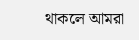থাকলে আমরা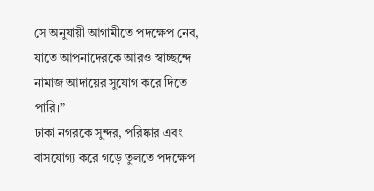সে অনুযায়ী আগামীতে পদক্ষেপ নেব, যাতে আপনাদেরকে আরও স্বাচ্ছন্দে নামাজ আদায়ের সুযোগ করে দিতে পারি।”
ঢাকা নগরকে সুন্দর, পরিষ্কার এবং বাসযোগ্য করে গড়ে তুলতে পদক্ষেপ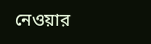নেওয়ার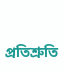প্রতিশ্রুতি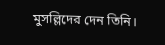মুসল্লিদের দেন তিনি।